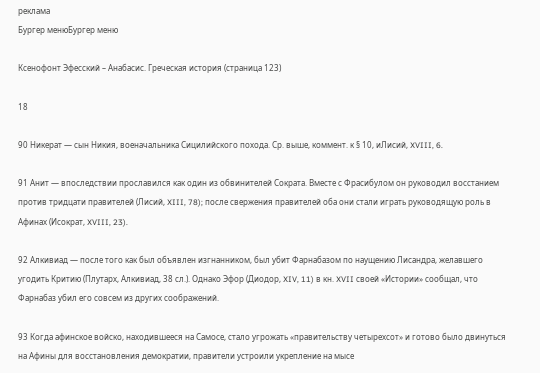реклама
Бургер менюБургер меню

Ксенофонт Эфесский – Анабасис. Греческая история (страница 123)

18

90 Никерат — сын Никия, военачальника Сицилийского похода. Ср. выше, коммент. к § 10, иЛисий, XVIII, 6.

91 Анит — впоследствии прославился как один из обвинителей Сократа. Вместе с Фрасибулом он руководил восстанием против тридцати правителей (Лисий, XIII, 78); после свержения правителей оба они стали играть руководящую роль в Афинах (Исократ, XVIII, 23).

92 Алкивиад — после того как был объявлен изгнанником, был убит Фарнабазом по наущению Лисандра, желавшего угодить Критию (Плутарх, Алкивиад, 38 сл.). Однако Эфор (Диодор, XIV, 11) в кн. XVII своей «Истории» сообщал, что Фарнабаз убил его совсем из других соображений.

93 Когда афинское войско, находившееся на Самосе, стало угрожать «правительству четырехсот» и готово было двинуться на Афины для восстановления демократии, правители устроили укрепление на мысе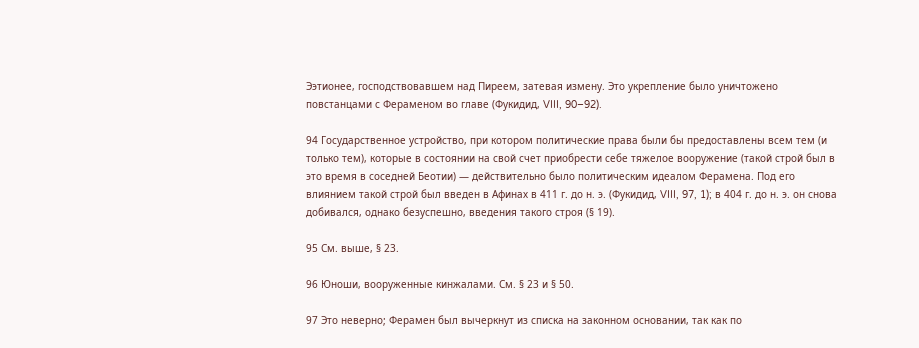Ээтионее, господствовавшем над Пиреем, затевая измену. Это укрепление было уничтожено повстанцами с Фераменом во главе (Фукидид, VIII, 90–92).

94 Государственное устройство, при котором политические права были бы предоставлены всем тем (и только тем), которые в состоянии на свой счет приобрести себе тяжелое вооружение (такой строй был в это время в соседней Беотии) — действительно было политическим идеалом Ферамена. Под его влиянием такой строй был введен в Афинах в 411 г. до н. э. (Фукидид, VIII, 97, 1); в 404 г. до н. э. он снова добивался, однако безуспешно, введения такого строя (§ 19).

95 См. выше, § 23.

96 Юноши, вооруженные кинжалами. См. § 23 и § 50.

97 Это неверно; Ферамен был вычеркнут из списка на законном основании, так как по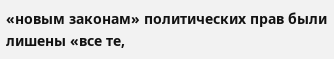«новым законам» политических прав были лишены «все те,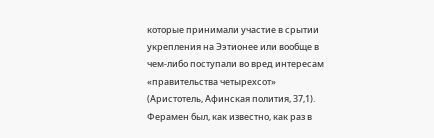которые принимали участие в срытии укрепления на Ээтионее или вообще в чем-либо поступали во вред интересам «правительства четырехсот» (Аристотель, Афинская полития, 37,1). Ферамен был, как известно, как раз в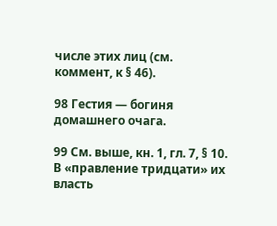числе этих лиц (см. коммент, к § 46).

98 Гестия — богиня домашнего очага.

99 См. выше, кн. 1, гл. 7, § 10. В «правление тридцати» их власть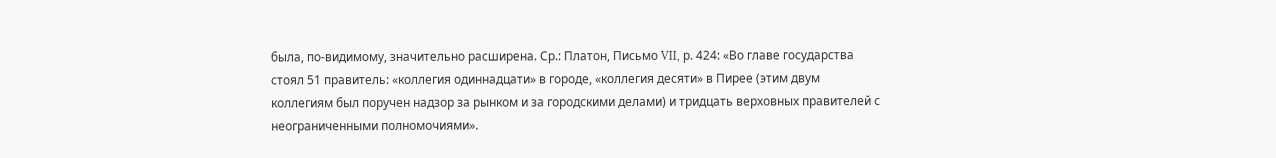была, по-видимому, значительно расширена. Ср.: Платон, Письмо VII, р. 424: «Во главе государства стоял 51 правитель: «коллегия одиннадцати» в городе, «коллегия десяти» в Пирее (этим двум коллегиям был поручен надзор за рынком и за городскими делами) и тридцать верховных правителей с неограниченными полномочиями».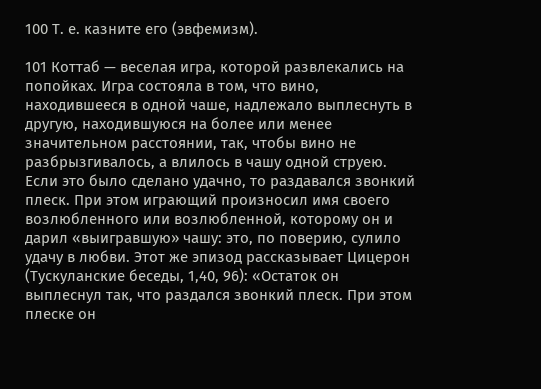100 Т. е. казните его (эвфемизм).

101 Коттаб — веселая игра, которой развлекались на попойках. Игра состояла в том, что вино, находившееся в одной чаше, надлежало выплеснуть в другую, находившуюся на более или менее значительном расстоянии, так, чтобы вино не разбрызгивалось, а влилось в чашу одной струею. Если это было сделано удачно, то раздавался звонкий плеск. При этом играющий произносил имя своего возлюбленного или возлюбленной, которому он и дарил «выигравшую» чашу: это, по поверию, сулило удачу в любви. Этот же эпизод рассказывает Цицерон (Тускуланские беседы, 1,40, 96): «Остаток он выплеснул так, что раздался звонкий плеск. При этом плеске он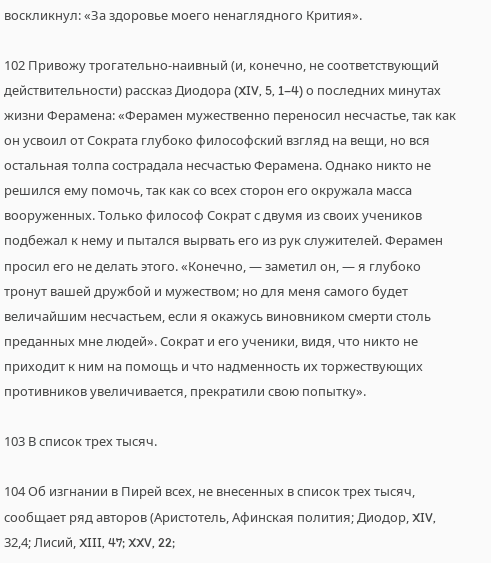воскликнул: «За здоровье моего ненаглядного Крития».

102 Привожу трогательно-наивный (и, конечно, не соответствующий действительности) рассказ Диодора (XIV, 5, 1–4) о последних минутах жизни Ферамена: «Ферамен мужественно переносил несчастье, так как он усвоил от Сократа глубоко философский взгляд на вещи, но вся остальная толпа сострадала несчастью Ферамена. Однако никто не решился ему помочь, так как со всех сторон его окружала масса вооруженных. Только философ Сократ с двумя из своих учеников подбежал к нему и пытался вырвать его из рук служителей. Ферамен просил его не делать этого. «Конечно, — заметил он, — я глубоко тронут вашей дружбой и мужеством; но для меня самого будет величайшим несчастьем, если я окажусь виновником смерти столь преданных мне людей». Сократ и его ученики, видя, что никто не приходит к ним на помощь и что надменность их торжествующих противников увеличивается, прекратили свою попытку».

103 В список трех тысяч.

104 Об изгнании в Пирей всех, не внесенных в список трех тысяч, сообщает ряд авторов (Аристотель, Афинская полития; Диодор, XIV, 32,4; Лисий, XIII, 47; XXV, 22;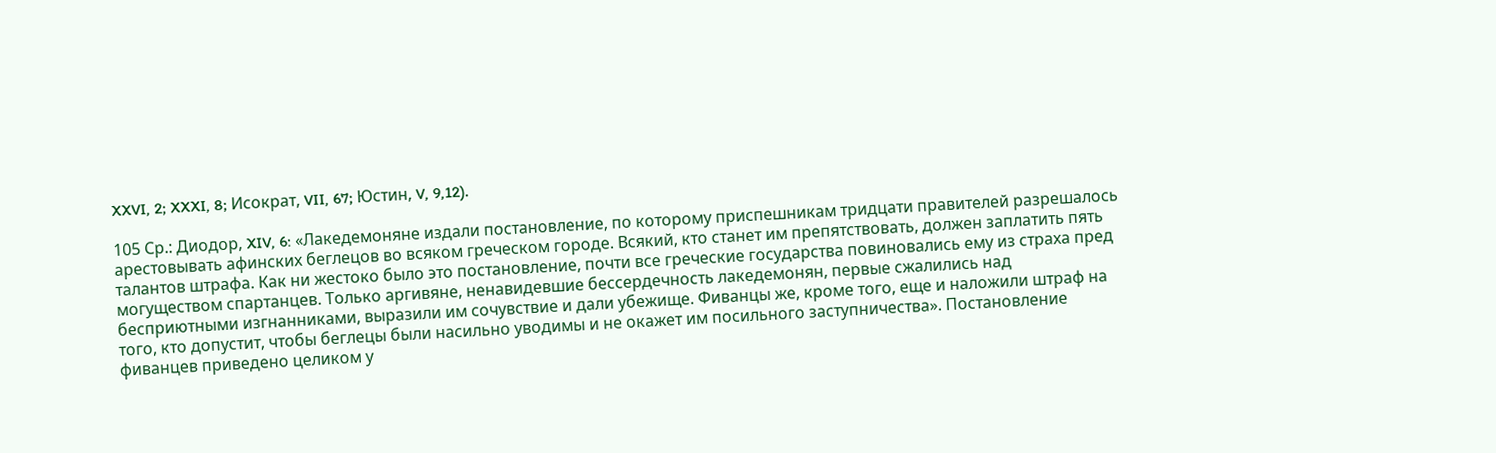XXVI, 2; XXXI, 8; Исократ, VII, 67; Юстин, V, 9,12).

105 Ср.: Диодор, XIV, 6: «Лакедемоняне издали постановление, по которому приспешникам тридцати правителей разрешалось арестовывать афинских беглецов во всяком греческом городе. Всякий, кто станет им препятствовать, должен заплатить пять талантов штрафа. Как ни жестоко было это постановление, почти все греческие государства повиновались ему из страха пред могуществом спартанцев. Только аргивяне, ненавидевшие бессердечность лакедемонян, первые сжалились над бесприютными изгнанниками, выразили им сочувствие и дали убежище. Фиванцы же, кроме того, еще и наложили штраф на того, кто допустит, чтобы беглецы были насильно уводимы и не окажет им посильного заступничества». Постановление фиванцев приведено целиком у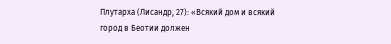Плутарха (Лисандр, 27): «Всякий дом и всякий город в Беотии должен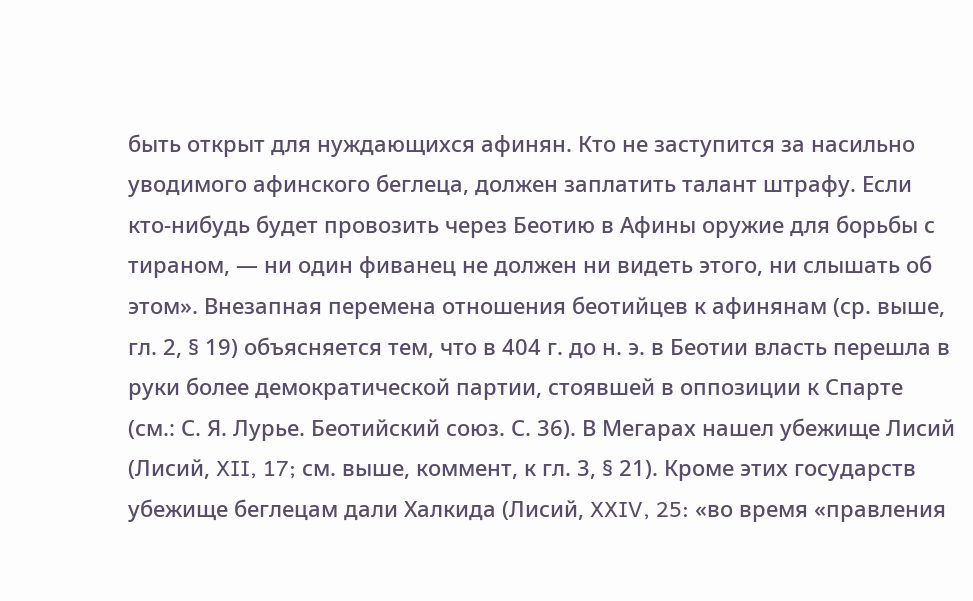быть открыт для нуждающихся афинян. Кто не заступится за насильно уводимого афинского беглеца, должен заплатить талант штрафу. Если кто-нибудь будет провозить через Беотию в Афины оружие для борьбы с тираном, — ни один фиванец не должен ни видеть этого, ни слышать об этом». Внезапная перемена отношения беотийцев к афинянам (ср. выше, гл. 2, § 19) объясняется тем, что в 404 г. до н. э. в Беотии власть перешла в руки более демократической партии, стоявшей в оппозиции к Спарте (см.: С. Я. Лурье. Беотийский союз. С. 36). В Мегарах нашел убежище Лисий (Лисий, XII, 17; см. выше, коммент, к гл. 3, § 21). Кроме этих государств убежище беглецам дали Халкида (Лисий, XXIV, 25: «во время «правления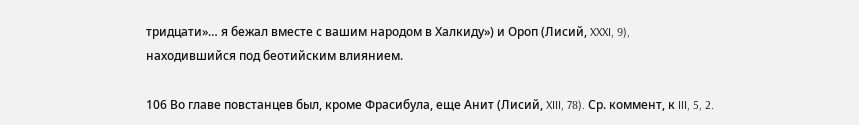тридцати»… я бежал вместе с вашим народом в Халкиду») и Ороп (Лисий, XXXI, 9), находившийся под беотийским влиянием.

106 Во главе повстанцев был, кроме Фрасибула, еще Анит (Лисий, XIII, 78). Ср. коммент, к III, 5, 2.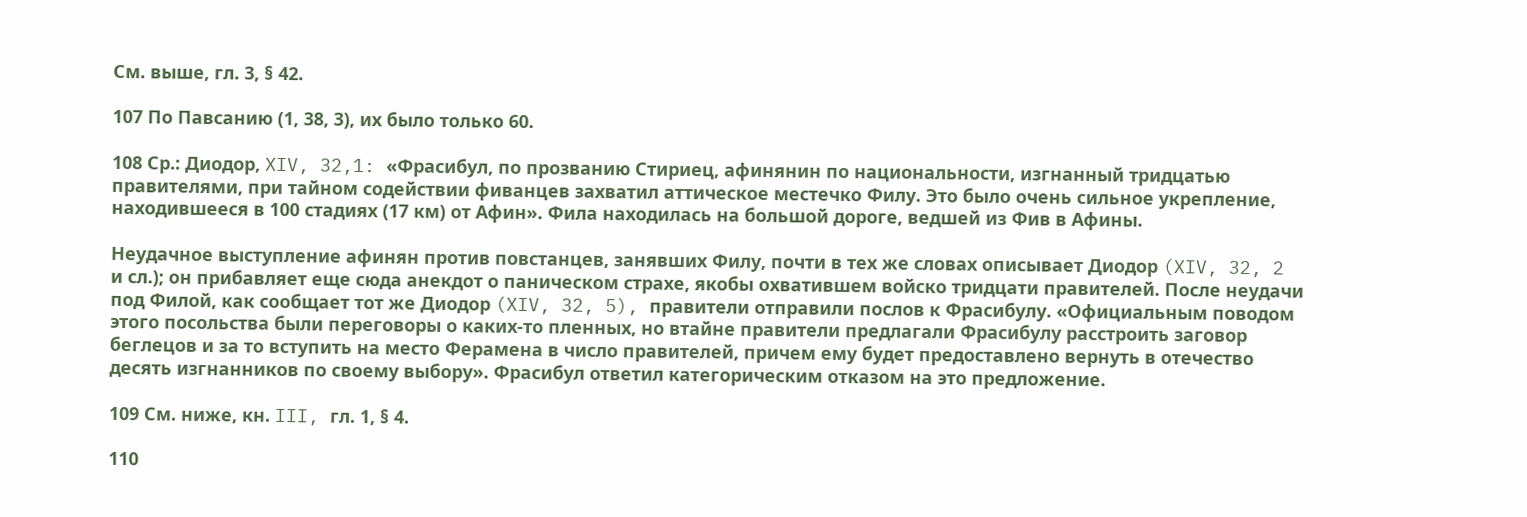См. выше, гл. 3, § 42.

107 По Павсанию (1, 38, 3), их было только 60.

108 Ср.: Диодор, XIV, 32,1: «Фрасибул, по прозванию Стириец, афинянин по национальности, изгнанный тридцатью правителями, при тайном содействии фиванцев захватил аттическое местечко Филу. Это было очень сильное укрепление, находившееся в 100 стадиях (17 км) от Афин». Фила находилась на большой дороге, ведшей из Фив в Афины.

Неудачное выступление афинян против повстанцев, занявших Филу, почти в тех же словах описывает Диодор (XIV, 32, 2 и сл.); он прибавляет еще сюда анекдот о паническом страхе, якобы охватившем войско тридцати правителей. После неудачи под Филой, как сообщает тот же Диодор (XIV, 32, 5), правители отправили послов к Фрасибулу. «Официальным поводом этого посольства были переговоры о каких-то пленных, но втайне правители предлагали Фрасибулу расстроить заговор беглецов и за то вступить на место Ферамена в число правителей, причем ему будет предоставлено вернуть в отечество десять изгнанников по своему выбору». Фрасибул ответил категорическим отказом на это предложение.

109 См. ниже, кн. III, гл. 1, § 4.

110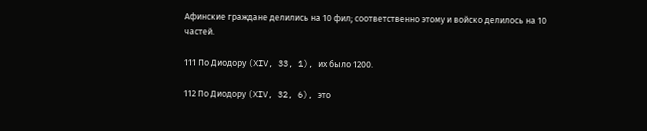Афинские граждане делились на 10 фил; соответственно этому и войско делилось на 10 частей.

111 По Диодору (XIV, 33, 1), их было 1200.

112 По Диодору (XIV, 32, 6), это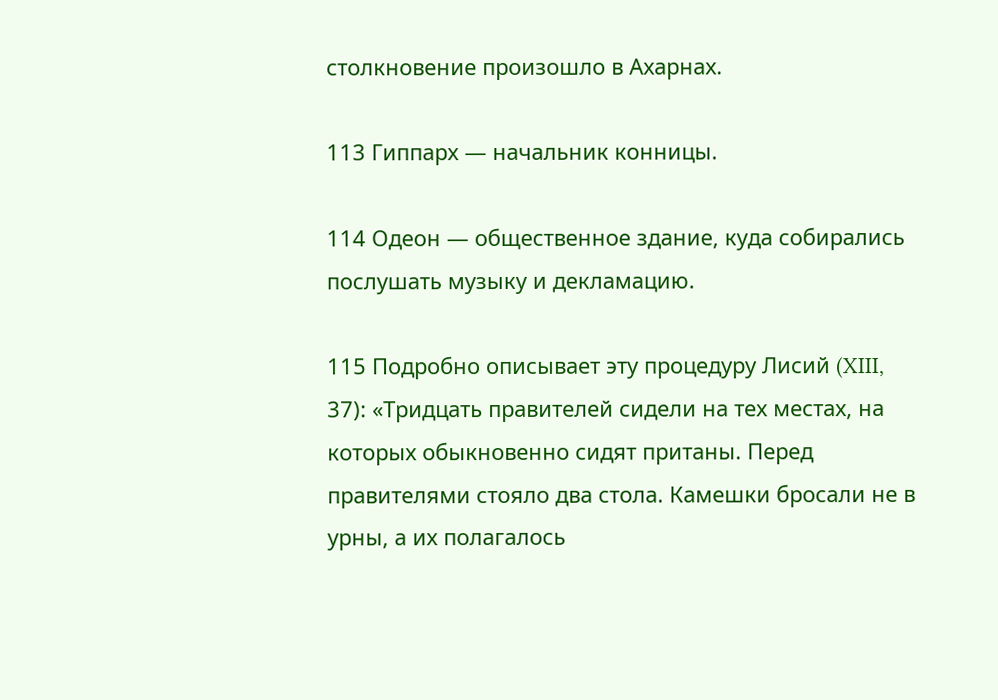столкновение произошло в Ахарнах.

113 Гиппарх — начальник конницы.

114 Одеон — общественное здание, куда собирались послушать музыку и декламацию.

115 Подробно описывает эту процедуру Лисий (XIII, 37): «Тридцать правителей сидели на тех местах, на которых обыкновенно сидят пританы. Перед правителями стояло два стола. Камешки бросали не в урны, а их полагалось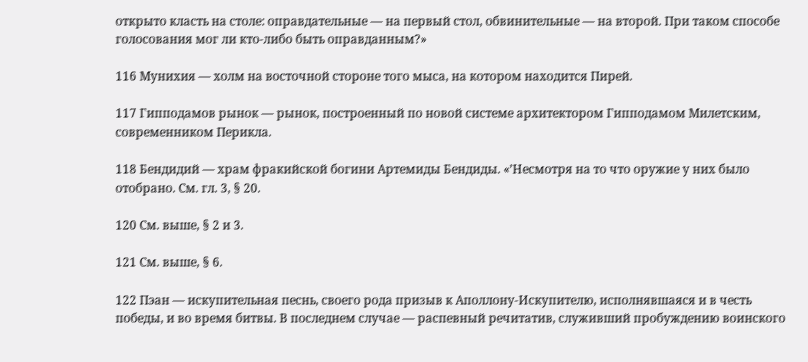открыто класть на столе: оправдательные — на первый стол, обвинительные — на второй. При таком способе голосования мог ли кто-либо быть оправданным?»

116 Мунихия — холм на восточной стороне того мыса, на котором находится Пирей.

117 Гипподамов рынок — рынок, построенный по новой системе архитектором Гипподамом Милетским, современником Перикла.

118 Бендидий — храм фракийской богини Артемиды Бендиды. «’Несмотря на то что оружие у них было отобрано. См. гл. 3, § 20.

120 См. выше, § 2 и 3.

121 См. выше, § 6.

122 Пэан — искупительная песнь, своего рода призыв к Аполлону-Искупителю, исполнявшаяся и в честь победы, и во время битвы. В последнем случае — распевный речитатив, служивший пробуждению воинского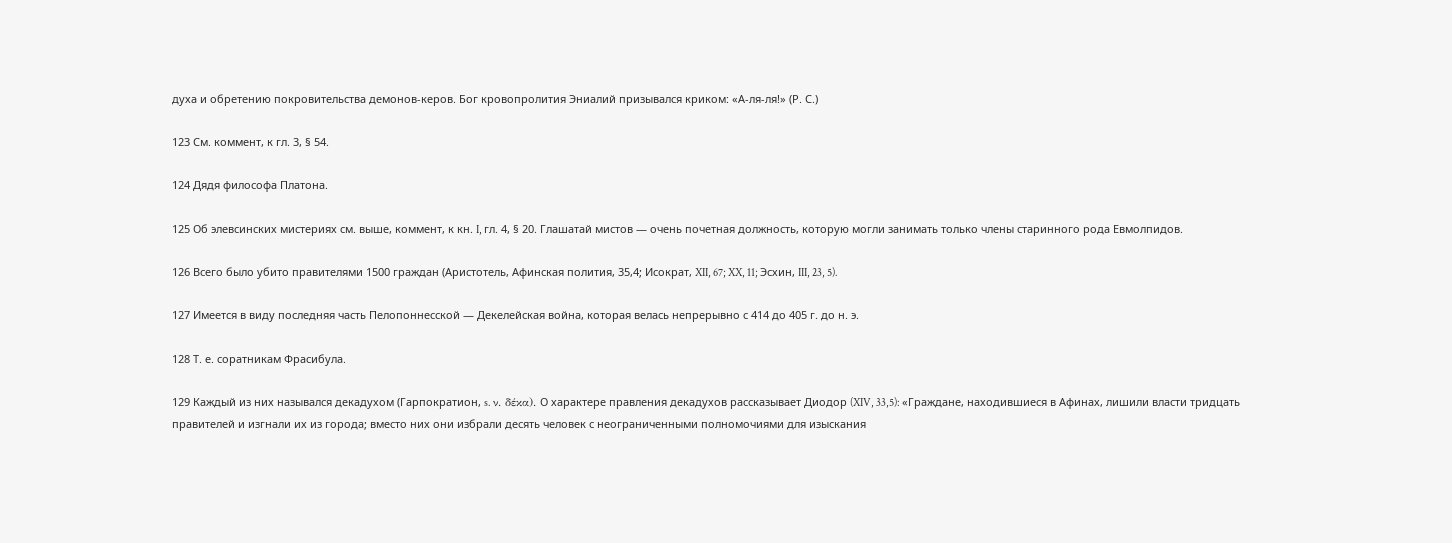духа и обретению покровительства демонов-керов. Бог кровопролития Эниалий призывался криком: «А-ля-ля!» (Р. С.)

123 См. коммент, к гл. 3, § 54.

124 Дядя философа Платона.

125 Об элевсинских мистериях см. выше, коммент, к кн. I, гл. 4, § 20. Глашатай мистов — очень почетная должность, которую могли занимать только члены старинного рода Евмолпидов.

126 Всего было убито правителями 1500 граждан (Аристотель, Афинская полития, 35,4; Исократ, XII, 67; XX, 11; Эсхин, III, 23, 5).

127 Имеется в виду последняя часть Пелопоннесской — Декелейская война, которая велась непрерывно с 414 до 405 г. до н. э.

128 Т. е. соратникам Фрасибула.

129 Каждый из них назывался декадухом (Гарпократион, s. ν. δέκα). О характере правления декадухов рассказывает Диодор (XIV, 33,5): «Граждане, находившиеся в Афинах, лишили власти тридцать правителей и изгнали их из города; вместо них они избрали десять человек с неограниченными полномочиями для изыскания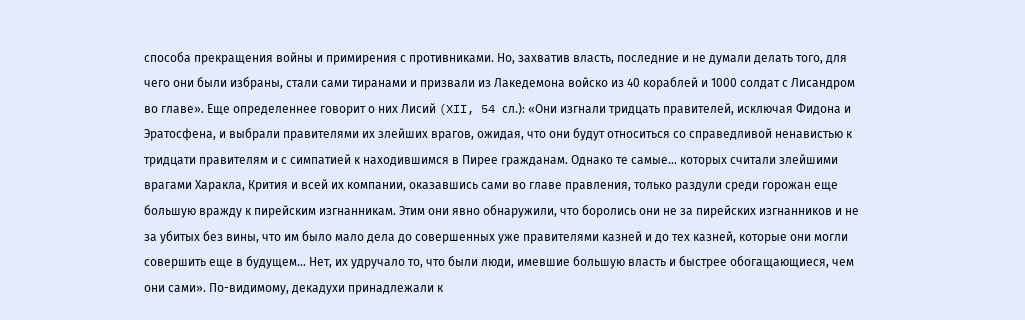способа прекращения войны и примирения с противниками. Но, захватив власть, последние и не думали делать того, для чего они были избраны, стали сами тиранами и призвали из Лакедемона войско из 40 кораблей и 1000 солдат с Лисандром во главе». Еще определеннее говорит о них Лисий (XII, 54 сл.): «Они изгнали тридцать правителей, исключая Фидона и Эратосфена, и выбрали правителями их злейших врагов, ожидая, что они будут относиться со справедливой ненавистью к тридцати правителям и с симпатией к находившимся в Пирее гражданам. Однако те самые… которых считали злейшими врагами Харакла, Крития и всей их компании, оказавшись сами во главе правления, только раздули среди горожан еще большую вражду к пирейским изгнанникам. Этим они явно обнаружили, что боролись они не за пирейских изгнанников и не за убитых без вины, что им было мало дела до совершенных уже правителями казней и до тех казней, которые они могли совершить еще в будущем… Нет, их удручало то, что были люди, имевшие большую власть и быстрее обогащающиеся, чем они сами». По-видимому, декадухи принадлежали к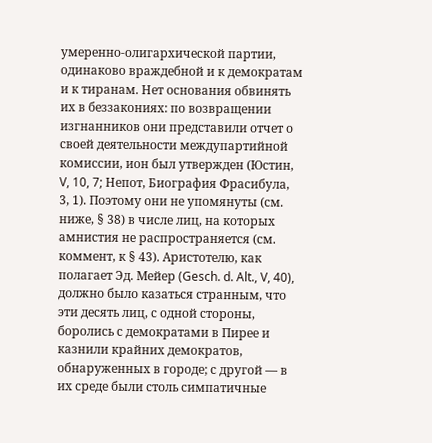умеренно-олигархической партии, одинаково враждебной и к демократам и к тиранам. Нет основания обвинять их в беззакониях: по возвращении изгнанников они представили отчет о своей деятельности междупартийной комиссии, ион был утвержден (Юстин, V, 10, 7; Непот, Биография Фрасибула, 3, 1). Поэтому они не упомянуты (см. ниже, § 38) в числе лиц, на которых амнистия не распространяется (см. коммент, к § 43). Аристотелю, как полагает Эд. Мейер (Gesch. d. Alt., V, 40), должно было казаться странным, что эти десять лиц, с одной стороны, боролись с демократами в Пирее и казнили крайних демократов, обнаруженных в городе; с другой — в их среде были столь симпатичные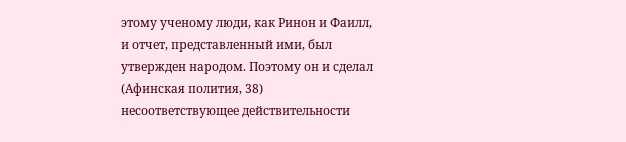этому ученому люди, как Ринон и Фаилл, и отчет, представленный ими, был утвержден народом. Поэтому он и сделал (Афинская полития, 38) несоответствующее действительности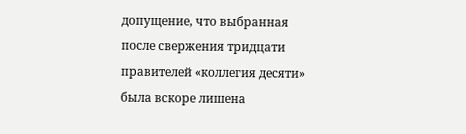допущение, что выбранная после свержения тридцати правителей «коллегия десяти» была вскоре лишена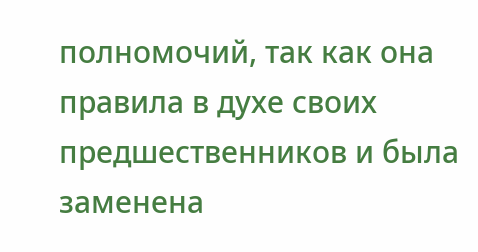полномочий, так как она правила в духе своих предшественников и была заменена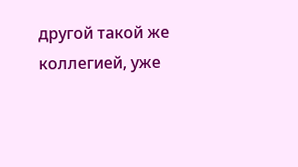другой такой же коллегией, уже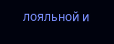лояльной и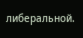либеральной.